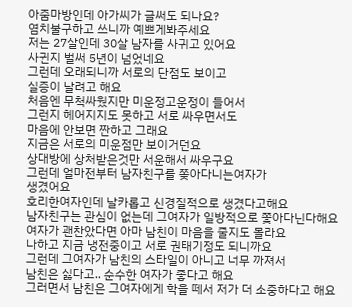아줌마방인데 아가씨가 글써도 되나요?
염치불구하고 쓰니까 예쁘게봐주세요
저는 27살인데 30살 남자를 사귀고 있어요
사귄지 벌써 5년이 넘었네요
그런데 오래되니까 서로의 단점도 보이고
실증이 날려고 해요
처음엔 무척싸웠지만 미운정고운정이 들어서
그런지 헤어지지도 못하고 서로 싸우면서도
마음에 안보면 짠하고 그래요
지금은 서로의 미운점만 보이거던요
상대방에 상처받은것만 서운해서 싸우구요
그런데 얼마전부터 남자친구를 쫒아다니는여자가
생겼어요
호리한여자인데 날카롭고 신경질적으로 생겼다고해요
남자친구는 관심이 없는데 그여자가 일방적으로 쫓아다닌다해요
여자가 괜찬았다면 아마 남친이 마음을 줄지도 몰라요
나하고 지금 냉전중이고 서로 권태기정도 되니까요
그런데 그여자가 남친의 스타일이 아니고 너무 까져서
남친은 싫다고.. 순수한 여자가 좋다고 해요
그러면서 남친은 그여자에게 학을 떼서 저가 더 소중하다고 해요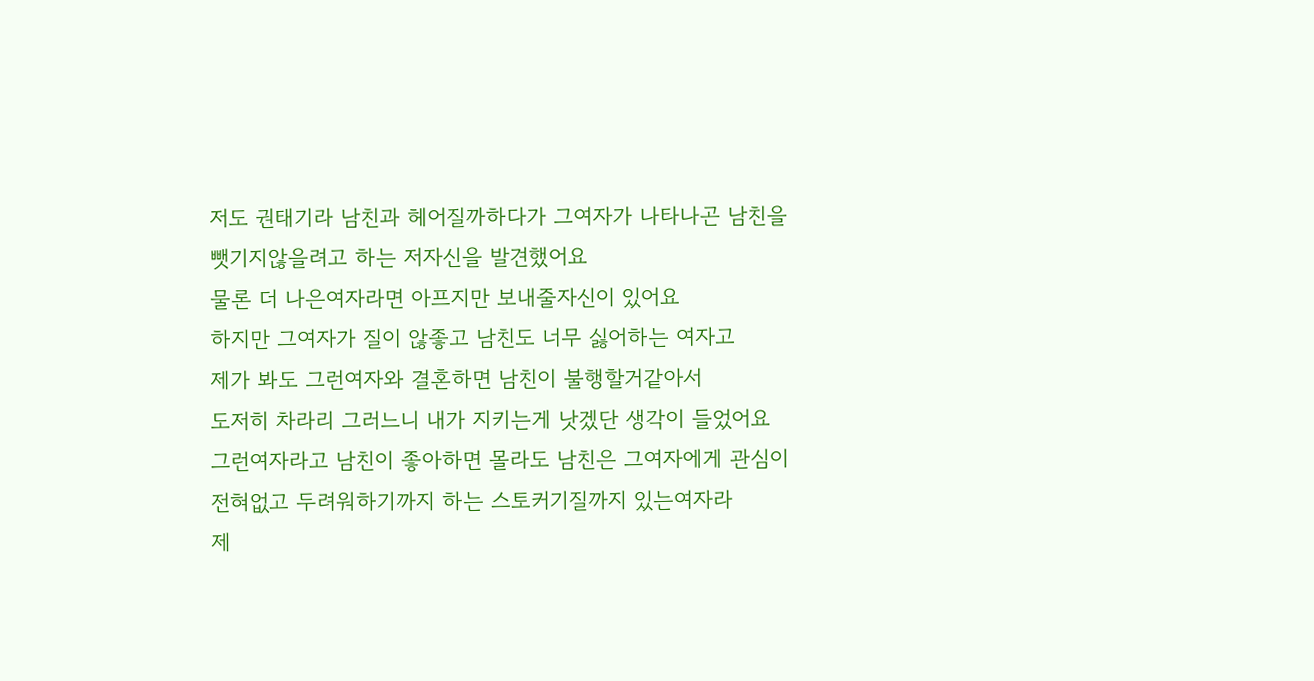저도 권태기라 남친과 헤어질까하다가 그여자가 나타나곤 남친을
뺏기지않을려고 하는 저자신을 발견했어요
물론 더 나은여자라면 아프지만 보내줄자신이 있어요
하지만 그여자가 질이 않좋고 남친도 너무 싫어하는 여자고
제가 봐도 그런여자와 결혼하면 남친이 불행할거같아서
도저히 차라리 그러느니 내가 지키는게 낫겠단 생각이 들었어요
그런여자라고 남친이 좋아하면 몰라도 남친은 그여자에게 관심이
전혀없고 두려워하기까지 하는 스토커기질까지 있는여자라
제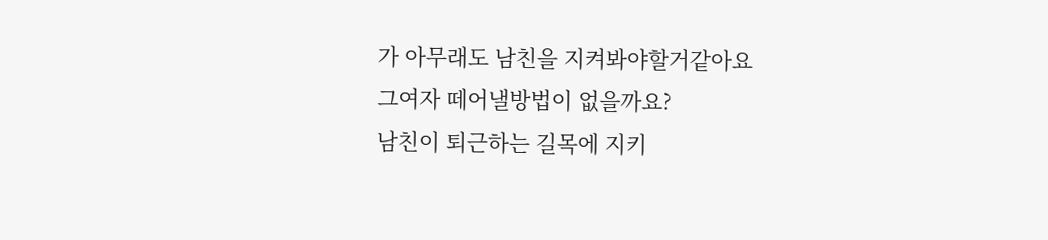가 아무래도 남친을 지켜봐야할거같아요
그여자 떼어낼방법이 없을까요?
남친이 퇴근하는 길목에 지키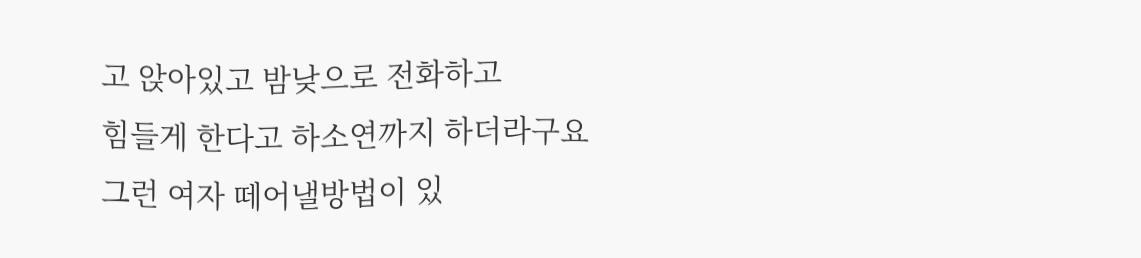고 앉아있고 밤낮으로 전화하고
힘들게 한다고 하소연까지 하더라구요
그런 여자 떼어낼방법이 있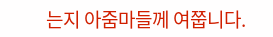는지 아줌마들께 여쭙니다.